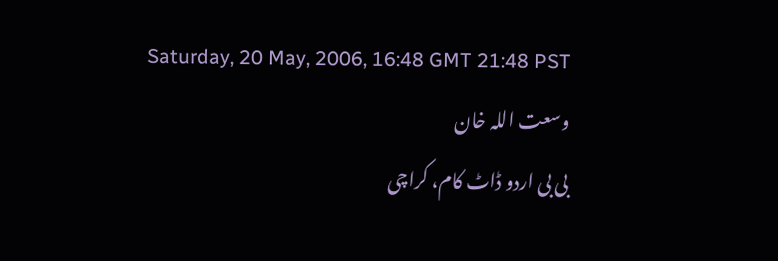Saturday, 20 May, 2006, 16:48 GMT 21:48 PST
وسعت اللہ خان
بی بی اردو ڈاٹ کام، کراچی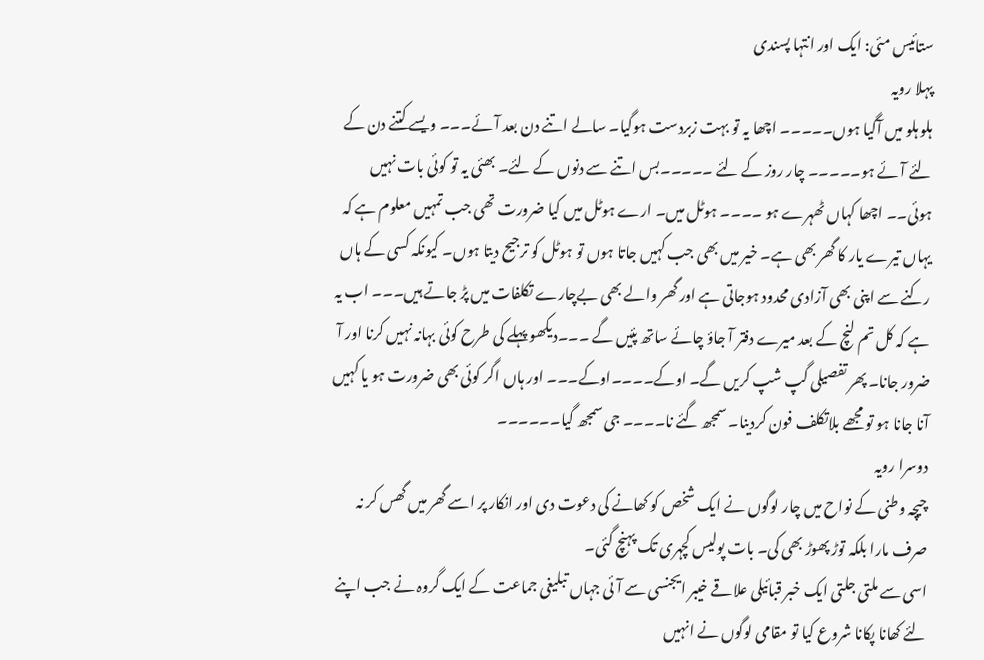ستائیس مئی: ایک اور انتہا پسندی
پہلا رویہ
ہلو ہلو میں آگیا ہوں۔۔۔۔۔ اچھا یہ تو بہت زبردست ہوگیا۔ سالے اتنے دن بعد آئے۔۔۔ ویسے کتنے دن کے لئے آئے ہو۔۔۔۔۔ چار روز کے لئے ۔۔۔۔۔بس اتنے سے دنوں کے لئے۔ بھئی یہ تو کوئی بات نہیں ہوئی۔۔ اچھا کہاں ٹھہرے ہو ۔۔۔۔ ہوٹل میں۔ ارے ہوٹل میں کیا ضرورت تھی جب تمہیں معلوم ہے کہ یہاں تیرے یار کا گھر بھی ہے۔ خیر میں بھی جب کہیں جاتا ہوں تو ہوٹل کو ترجیح دیتا ہوں۔ کیونکہ کسی کے ہاں رکنے سے اپنی بھی آزادی محدود ہوجاتی ہے اور گھر والے بھی بےچارے تکلفات میں پڑ جاتے ہیں۔۔۔ اب یہ ہے کہ کل تم لنچ کے بعد میرے دفتر آ جاؤ چائے ساتھ پئیں گے ۔۔۔دیکھو پہلے کی طرح کوئی بہانہ نہیں کرنا اور آ ضرور جانا۔ پھر تفصیلی گپ شپ کریں گے۔ اوکے۔۔۔۔اوکے۔۔۔ اور ہاں اگر کوئی بھی ضرورت ہو یا کہیں آنا جانا ہو تو مجھے بلاتکلف فون کردینا۔ سمجھ گئے نا۔۔۔۔ جی سمجھ گیا۔۔۔۔۔۔
دوسرا رویہ
چیچہ وطنی کے نواح میں چار لوگوں نے ایک شخص کو کھانے کی دعوت دی اور انکار پر اسے گھر میں گھس کر نہ صرف مارا بلکہ توڑ پھوڑ بھی کی۔ بات پولیس کچہری تک پہنچ گئی۔
اسی سے ملتی جلتی ایک خبر قبائیلی علاقے خیبر ایجنسی سے آئی جہاں تبلیغی جماعت کے ایک گروہ نے جب اپنے لئے کھانا پکانا شروع کیا تو مقامی لوگوں نے انہیں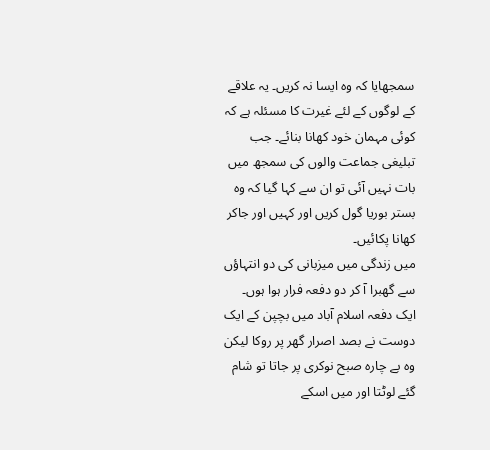سمجھایا کہ وہ ایسا نہ کریں۔ یہ علاقے کے لوگوں کے لئے غیرت کا مسئلہ ہے کہ کوئی مہمان خود کھانا بنائے۔ جب تبلیغی جماعت والوں کی سمجھ میں بات نہیں آئی تو ان سے کہا گیا کہ وہ بستر بوریا گول کریں اور کہیں اور جاکر کھانا پکائیں۔
میں زندگی میں میزبانی کی دو انتہاؤں سے گھبرا آ کر دو دفعہ فرار ہوا ہوں۔
ایک دفعہ اسلام آباد میں بچپن کے ایک دوست نے بصد اصرار گھر پر روکا لیکن وہ بے چارہ صبح نوکری پر جاتا تو شام گئے لوٹتا اور میں اسکے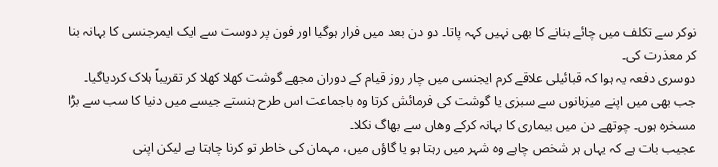نوکر سے تکلف میں چائے بنانے کا بھی نہیں کہہ پاتا۔ دو دن بعد میں فرار ہوگیا اور فون پر دوست سے ایک ایمرجنسی کا بہانہ بنا کر معذرت کی۔
دوسری دفعہ یہ ہوا کہ قبائیلی علاقے کرم ایجنسی میں چار روز قیام کے دوران مجھے گوشت کھلا کھلا کر تقریباً ہلاک کردیاگیا۔ جب بھی میں اپنے میزبانوں سے سبزی یا گوشت کی فرمائش کرتا وہ باجماعت اس طرح ہنستے جیسے میں دنیا کا سب سے بڑا مسخرہ ہوں۔ چوتھے دن میں بیماری کا بہانہ کرکے وھاں سے بھاگ نکلا۔
عجیب بات ہے کہ یہاں ہر شخص چاہے وہ شہر میں رہتا ہو یا گاؤں میں، مہمان کی خاطر تو کرنا چاہتا ہے لیکن اپنی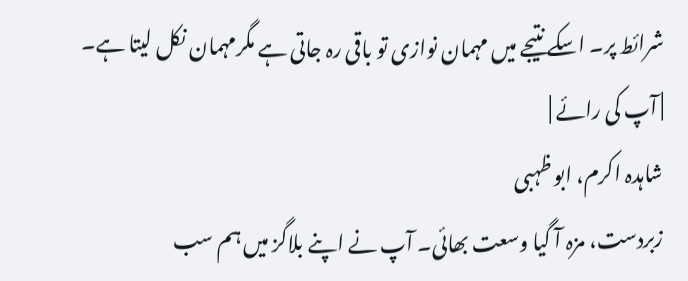شرائط پر۔ اسکے نتیجے میں مہمان نوازی تو باقی رہ جاتی ہے مگرمہمان نکل لیتا ہے۔
| آپ کی رائے |
شاہدہ اکرم، ابو ظہبی
زبردست، مزہ آ گیا وسعت بھائی۔ آپ نے اپنے بلاگز میں ہم سب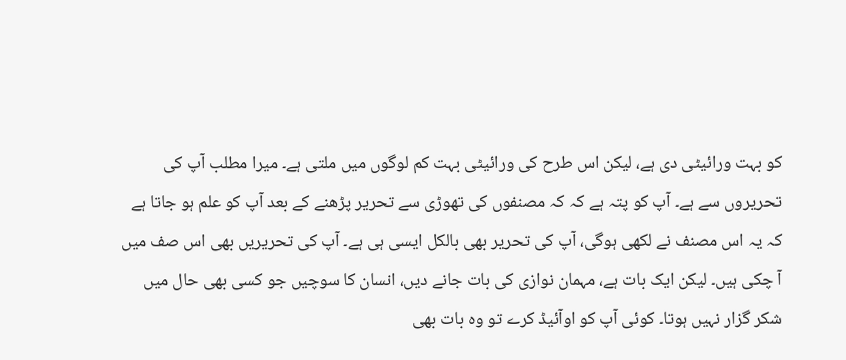کو بہت ورائیٹی دی ہے، لیکن اس طرح کی ورائیٹی بہت کم لوگوں میں ملتی ہے۔ میرا مطلب آپ کی تحریروں سے ہے۔ آپ کو پتہ ہے کہ کہ مصنفوں کی تھوڑی سے تحریر پڑھنے کے بعد آپ کو علم ہو جاتا ہے کہ یہ اس مصنف نے لکھی ہوگی، آپ کی تحریر بھی بالکل ایسی ہی ہے۔ آپ کی تحریریں بھی اس صف میں آ چکی ہیں۔ لیکن ایک بات ہے، مہمان نوازی کی بات جانے دیں، انسان کا سوچیں جو کسی بھی حال میں شکر گزار نہیں ہوتا۔ کوئی آپ کو اوآئیڈ کرے تو وہ بات بھی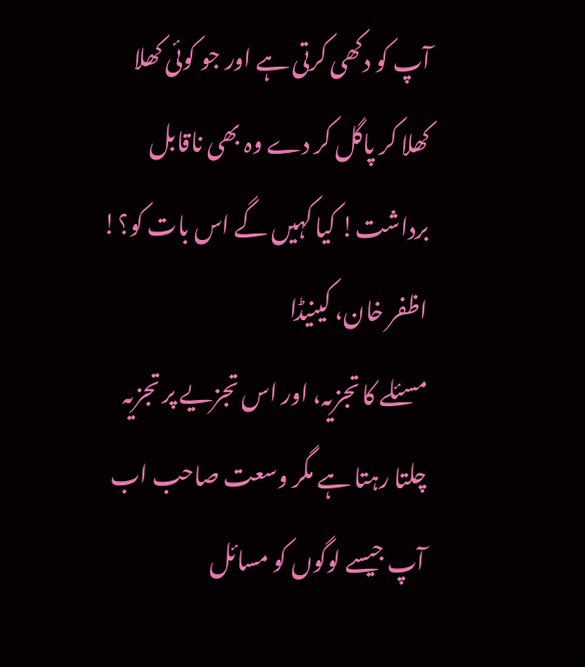آپ کو دکھی کرتی ہے اور جو کوئی کھلا کھلا کر پاگل کر دے وہ بھی ناقابل برداشت! کیا کہیں گے اس بات کو؟!
اظفر خان، کینیڈا
مسئلے کا تجزیہ، اور اس تجزیے پر تجزیہ چلتا رہتا ہے مگر وسعت صاحب اب آپ جیسے لوگوں کو مسائل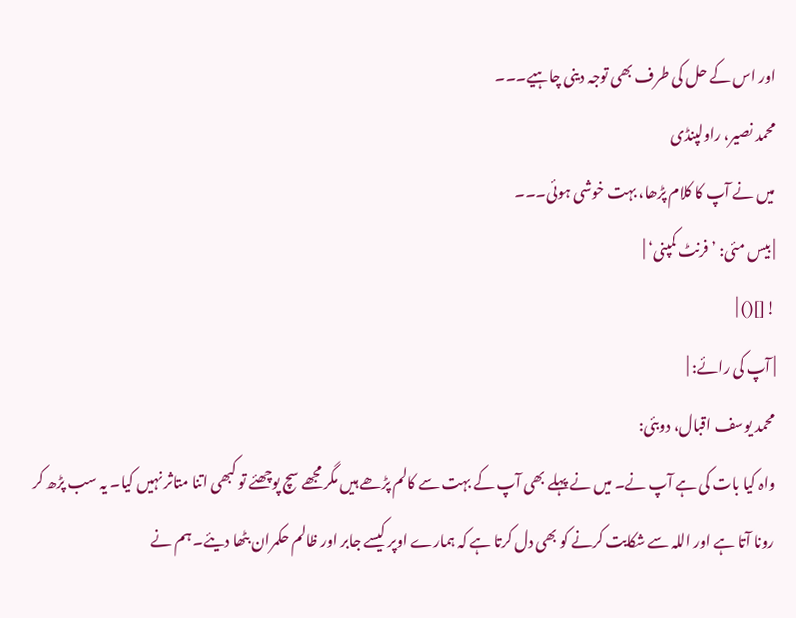اور اس کے حل کی طرف بھی توجہ دینی چاہیے۔۔۔
محمد نصیر، راولپنڈی
میں نے آپ کا کلام پڑھا، بہت خوشی ہوئی۔۔۔
| بیس مئی: ’فرنٹ کمپنی‘ |
![]() |
| آپ کی رائے: |
محمد یوسف اقبال، دوبئی:
واہ کیا بات کی ہے آپ نے۔ میں نے پہلے بھی آپ کے بہت سے کالم پڑھے ہیں مگر مجھے سچ پوچھئے تو کبھی اتنا متاثر نہیں کیا۔ یہ سب پڑھ کر رونا آتا ہے اور اللہ سے شکایت کرنے کو بھی دل کرتا ہے کہ ہمارے اوپر کیسے جابر اور ظالم حکمران بٹھا دیئے۔ ہم نے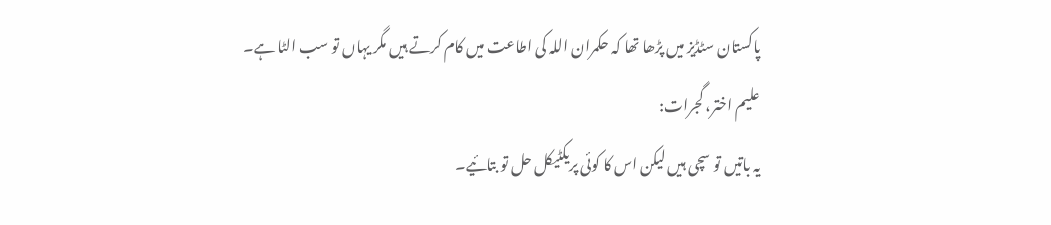پاکستان سٹڈیز میں پڑھا تھا کہ حکمران اللہ کی اطاعت میں کام کرتے ہیں مگر یہاں تو سب الٹا ہے۔
علیم اختر، گجرات:
یہ باتیں تو سچی ہیں لیکن اس کا کوئی پریکٹیکل حل تو بتائیے۔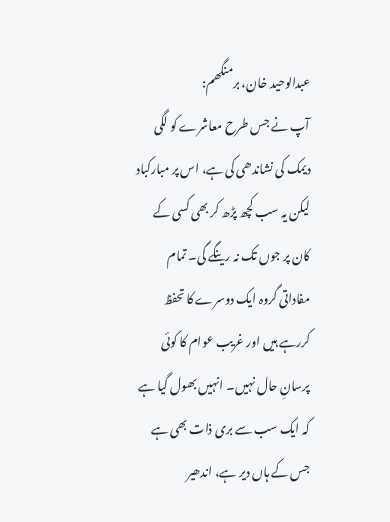عبدالوحید خان، برمنگھم:
آپ نے جس طرح معاشرے کو لگی دیمک کی نشاندھی کی ہے، اس پر مبارکباد لیکن یہ سب کچھ پڑھ کر بھی کسی کے کان پر جوں تک نہ رینگے گی۔ تمام مفاداتی گروہ ایک دوسرے کا تحفظ کررہے ہیں اور غریب عوام کا کوئی پرسانِ حال نہیں۔ انہیں بھول گیا ہے کہ ایک سب سے بری ذات بھی ہے جس کے ہاں دیر ہے، اندھیر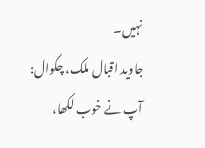نہیں۔
جاوید اقبال ملک، چکوال:
آپ نے خوب لکھا،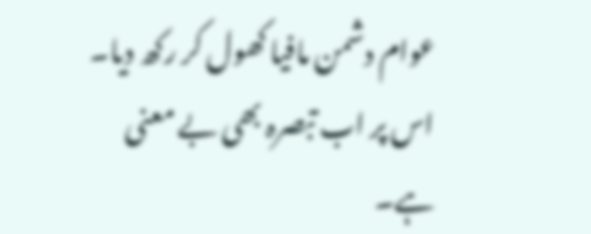عوام دشمن مافیا کھول کر رکھ دیا۔ اس پر اب تبصرہ بھی بے معنی ہے۔